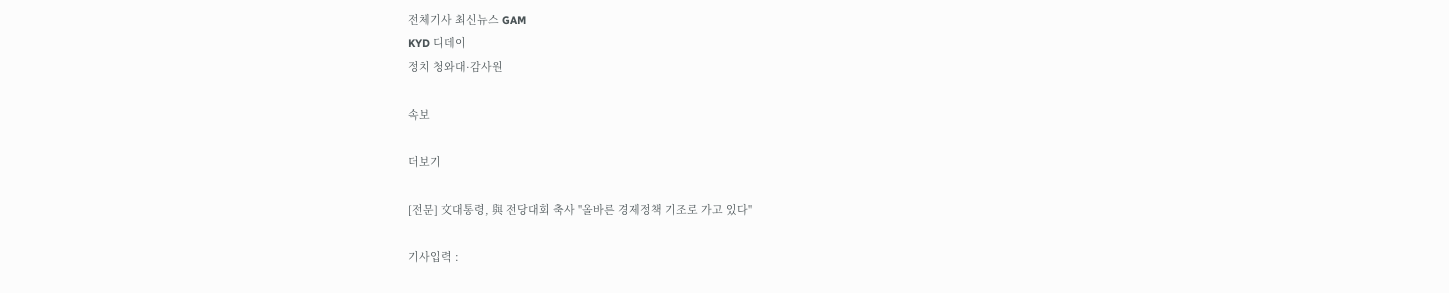전체기사 최신뉴스 GAM
KYD 디데이
정치 청와대·감사원

속보

더보기

[전문] 文대통령, 與 전당대회 축사 "올바른 경제정책 기조로 가고 있다"

기사입력 :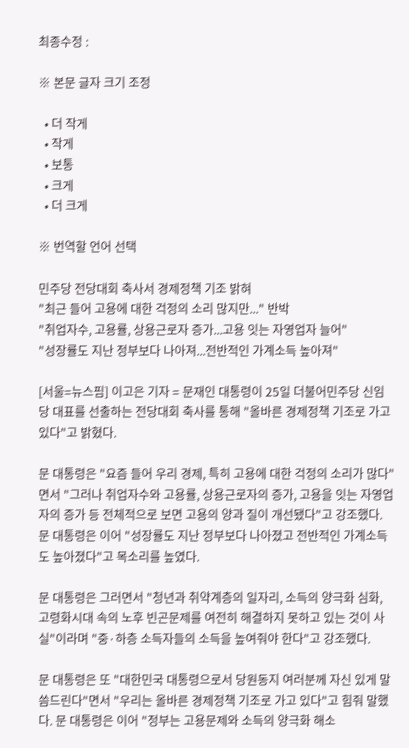최종수정 :

※ 본문 글자 크기 조정

  • 더 작게
  • 작게
  • 보통
  • 크게
  • 더 크게

※ 번역할 언어 선택

민주당 전당대회 축사서 경제정책 기조 밝혀
"최근 들어 고용에 대한 걱정의 소리 많지만..." 반박
"취업자수, 고용률, 상용근로자 증가...고용 잇는 자영업자 늘어"
"성장률도 지난 정부보다 나아져...전반적인 가계소득 높아져"

[서울=뉴스핌] 이고은 기자 = 문재인 대통령이 25일 더불어민주당 신임 당 대표를 선출하는 전당대회 축사를 통해 "올바른 경제정책 기조로 가고 있다"고 밝혔다.

문 대통령은 "요즘 들어 우리 경제, 특히 고용에 대한 걱정의 소리가 많다"면서 "그러나 취업자수와 고용률, 상용근로자의 증가, 고용을 잇는 자영업자의 증가 등 전체적으로 보면 고용의 양과 질이 개선됐다"고 강조했다. 문 대통령은 이어 "성장률도 지난 정부보다 나아졌고 전반적인 가계소득도 높아졌다"고 목소리를 높였다.

문 대통령은 그러면서 "청년과 취약계층의 일자리, 소득의 양극화 심화, 고령화시대 속의 노후 빈곤문제를 여전히 해결하지 못하고 있는 것이 사실"이라며 "중·하층 소득자들의 소득을 높여줘야 한다"고 강조했다.

문 대통령은 또 "대한민국 대통령으로서 당원동지 여러분께 자신 있게 말씀드린다"면서 "우리는 올바른 경제정책 기조로 가고 있다"고 힘줘 말했다. 문 대통령은 이어 "정부는 고용문제와 소득의 양극화 해소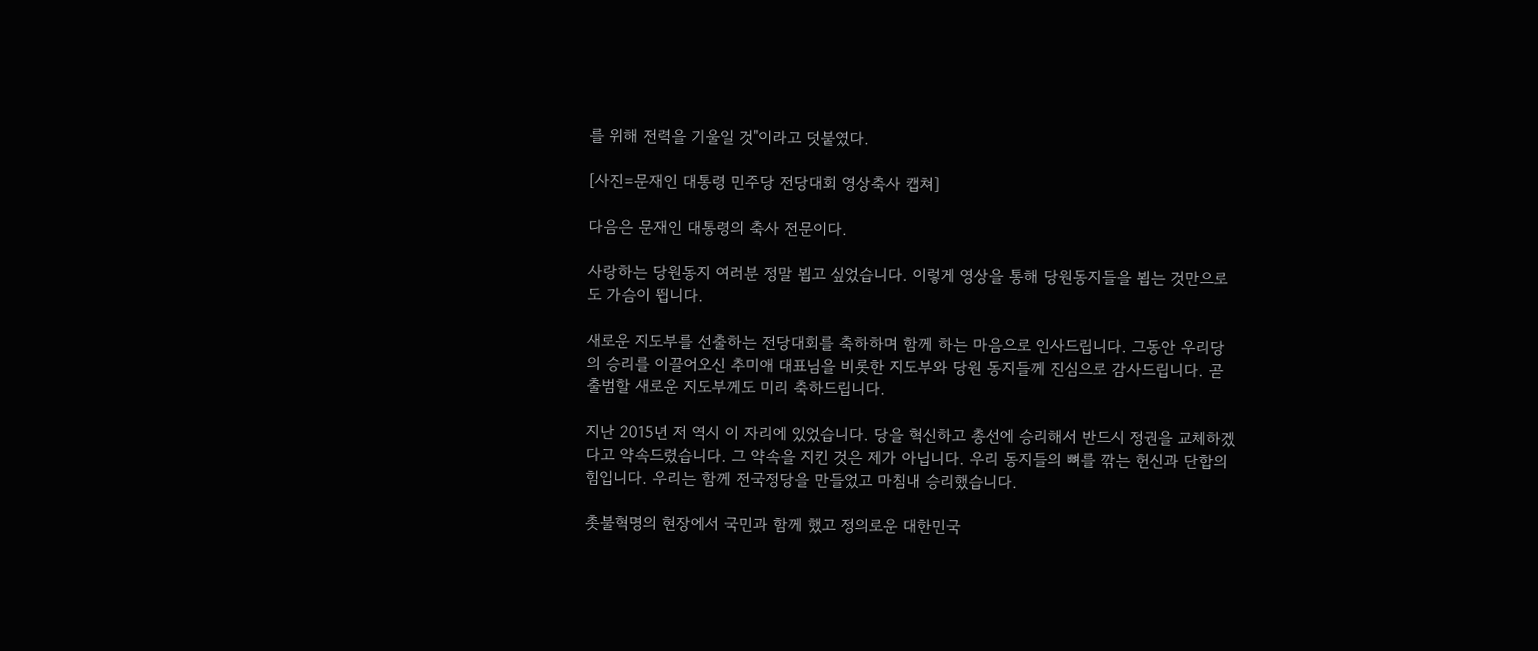를 위해 전력을 기울일 것"이라고 덧붙였다.

[사진=문재인 대통령 민주당 전당대회 영상축사 캡쳐]

다음은 문재인 대통령의 축사 전문이다.

사랑하는 당원동지 여러분 정말 뵙고 싶었습니다. 이렇게 영상을 통해 당원동지들을 뵙는 것만으로도 가슴이 뜁니다.

새로운 지도부를 선출하는 전당대회를 축하하며 함께 하는 마음으로 인사드립니다. 그동안 우리당의 승리를 이끌어오신 추미애 대표님을 비롯한 지도부와 당원 동지들께 진심으로 감사드립니다. 곧 출범할 새로운 지도부께도 미리 축하드립니다.

지난 2015년 저 역시 이 자리에 있었습니다. 당을 혁신하고 총선에 승리해서 반드시 정권을 교체하겠다고 약속드렸습니다. 그 약속을 지킨 것은 제가 아닙니다. 우리 동지들의 뼈를 깎는 헌신과 단합의 힘입니다. 우리는 함께 전국정당을 만들었고 마침내 승리했습니다.

촛불혁명의 현장에서 국민과 함께 했고 정의로운 대한민국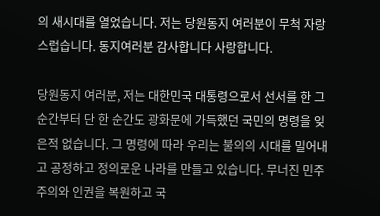의 새시대를 열었습니다. 저는 당원동지 여러분이 무척 자랑스럽습니다. 동지여러분 감사합니다 사랑합니다.

당원동지 여러분, 저는 대한민국 대통령으로서 선서를 한 그 순간부터 단 한 순간도 광화문에 가득했던 국민의 명령을 잊은적 없습니다. 그 명령에 따라 우리는 불의의 시대를 밀어내고 공정하고 정의로운 나라를 만들고 있습니다. 무너진 민주주의와 인권을 복원하고 국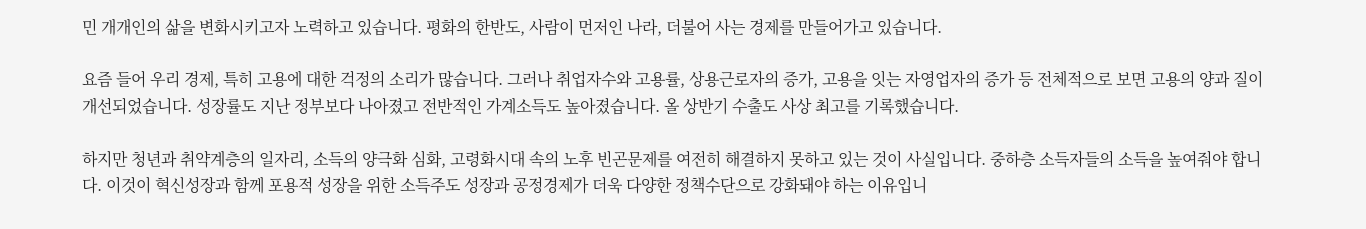민 개개인의 삶을 변화시키고자 노력하고 있습니다. 평화의 한반도, 사람이 먼저인 나라, 더불어 사는 경제를 만들어가고 있습니다.

요즘 들어 우리 경제, 특히 고용에 대한 걱정의 소리가 많습니다. 그러나 취업자수와 고용률, 상용근로자의 증가, 고용을 잇는 자영업자의 증가 등 전체적으로 보면 고용의 양과 질이 개선되었습니다. 성장률도 지난 정부보다 나아졌고 전반적인 가계소득도 높아졌습니다. 올 상반기 수출도 사상 최고를 기록했습니다.

하지만 청년과 취약계층의 일자리, 소득의 양극화 심화, 고령화시대 속의 노후 빈곤문제를 여전히 해결하지 못하고 있는 것이 사실입니다. 중하층 소득자들의 소득을 높여줘야 합니다. 이것이 혁신성장과 함께 포용적 성장을 위한 소득주도 성장과 공정경제가 더욱 다양한 정책수단으로 강화돼야 하는 이유입니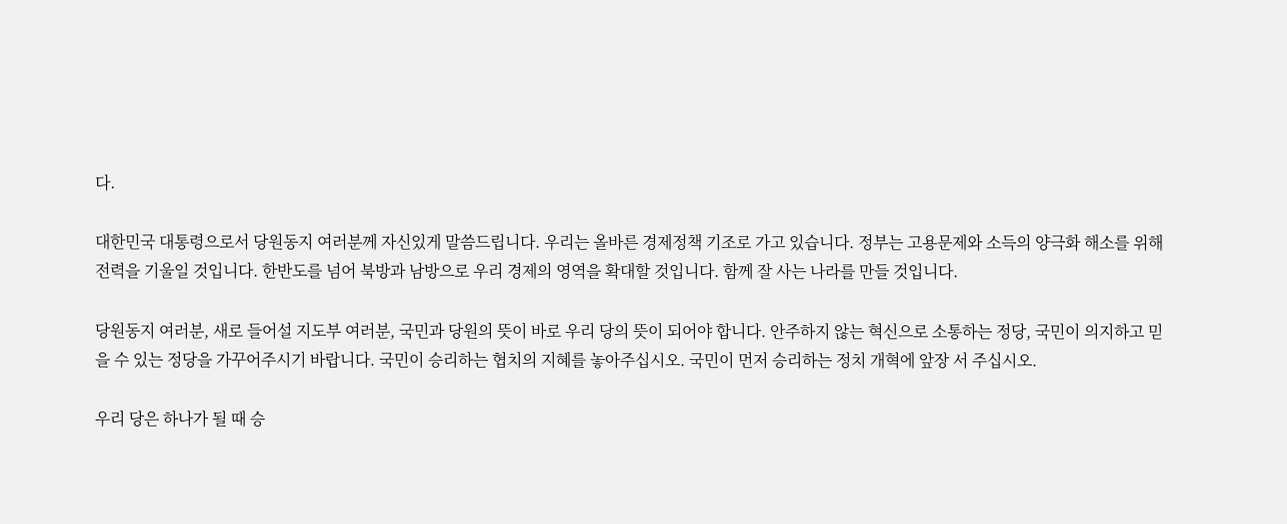다.

대한민국 대통령으로서 당원동지 여러분께 자신있게 말씀드립니다. 우리는 올바른 경제정책 기조로 가고 있습니다. 정부는 고용문제와 소득의 양극화 해소를 위해 전력을 기울일 것입니다. 한반도를 넘어 북방과 남방으로 우리 경제의 영역을 확대할 것입니다. 함께 잘 사는 나라를 만들 것입니다.

당원동지 여러분, 새로 들어설 지도부 여러분, 국민과 당원의 뜻이 바로 우리 당의 뜻이 되어야 합니다. 안주하지 않는 혁신으로 소통하는 정당, 국민이 의지하고 믿을 수 있는 정당을 가꾸어주시기 바랍니다. 국민이 승리하는 협치의 지혜를 놓아주십시오. 국민이 먼저 승리하는 정치 개혁에 앞장 서 주십시오.

우리 당은 하나가 될 때 승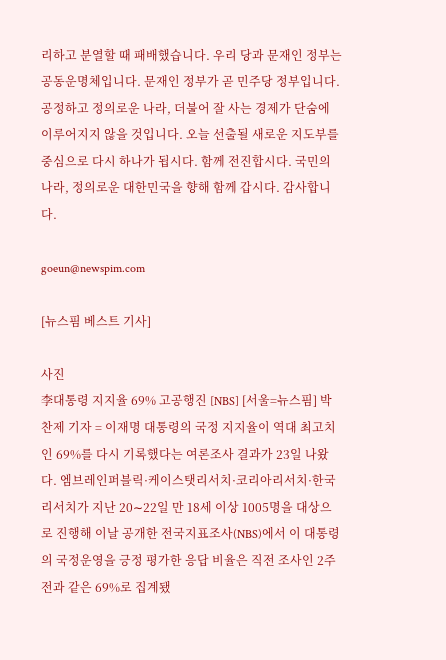리하고 분열할 때 패배했습니다. 우리 당과 문재인 정부는 공동운명체입니다. 문재인 정부가 곧 민주당 정부입니다. 공정하고 정의로운 나라, 더불어 잘 사는 경제가 단숨에 이루어지지 않을 것입니다. 오늘 선출될 새로운 지도부를 중심으로 다시 하나가 됩시다. 함께 전진합시다. 국민의 나라, 정의로운 대한민국을 향해 함께 갑시다. 감사합니다.

goeun@newspim.com

[뉴스핌 베스트 기사]

사진
李대통령 지지율 69% 고공행진 [NBS] [서울=뉴스핌] 박찬제 기자 = 이재명 대통령의 국정 지지율이 역대 최고치인 69%를 다시 기록했다는 여론조사 결과가 23일 나왔다. 엠브레인퍼블릭·케이스탯리서치·코리아리서치·한국리서치가 지난 20∼22일 만 18세 이상 1005명을 대상으로 진행해 이날 공개한 전국지표조사(NBS)에서 이 대통령의 국정운영을 긍정 평가한 응답 비율은 직전 조사인 2주 전과 같은 69%로 집계됐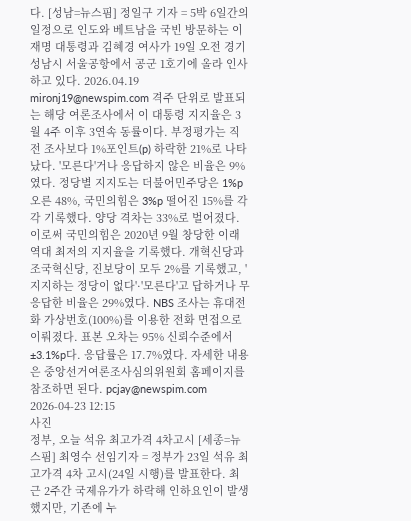다. [성남=뉴스핌] 정일구 기자 = 5박 6일간의 일정으로 인도와 베트남을 국빈 방문하는 이재명 대통령과 김혜경 여사가 19일 오전 경기 성남시 서울공항에서 공군 1호기에 올라 인사하고 있다. 2026.04.19 mironj19@newspim.com 격주 단위로 발표되는 해당 여론조사에서 이 대통령 지지율은 3월 4주 이후 3연속 동률이다. 부정평가는 직전 조사보다 1%포인트(p) 하락한 21%로 나타났다. '모른다'거나 응답하지 않은 비율은 9%였다. 정당별 지지도는 더불어민주당은 1%p 오른 48%, 국민의힘은 3%p 떨어진 15%를 각각 기록했다. 양당 격차는 33%로 벌어졌다. 이로써 국민의힘은 2020년 9월 창당한 이래 역대 최저의 지지율을 기록했다. 개혁신당과 조국혁신당, 진보당이 모두 2%를 기록했고, '지지하는 정당이 없다'·'모른다'고 답하거나 무응답한 비율은 29%였다. NBS 조사는 휴대전화 가상번호(100%)를 이용한 전화 면접으로 이뤄졌다. 표본 오차는 95% 신뢰수준에서 ±3.1%p다. 응답률은 17.7%였다. 자세한 내용은 중앙선거여론조사심의위원회 홈페이지를 참조하면 된다. pcjay@newspim.com 2026-04-23 12:15
사진
정부, 오늘 석유 최고가격 4차고시 [세종=뉴스핌] 최영수 선임기자 = 정부가 23일 석유 최고가격 4차 고시(24일 시행)를 발표한다. 최근 2주간 국제유가가 하락해 인하요인이 발생했지만, 기존에 누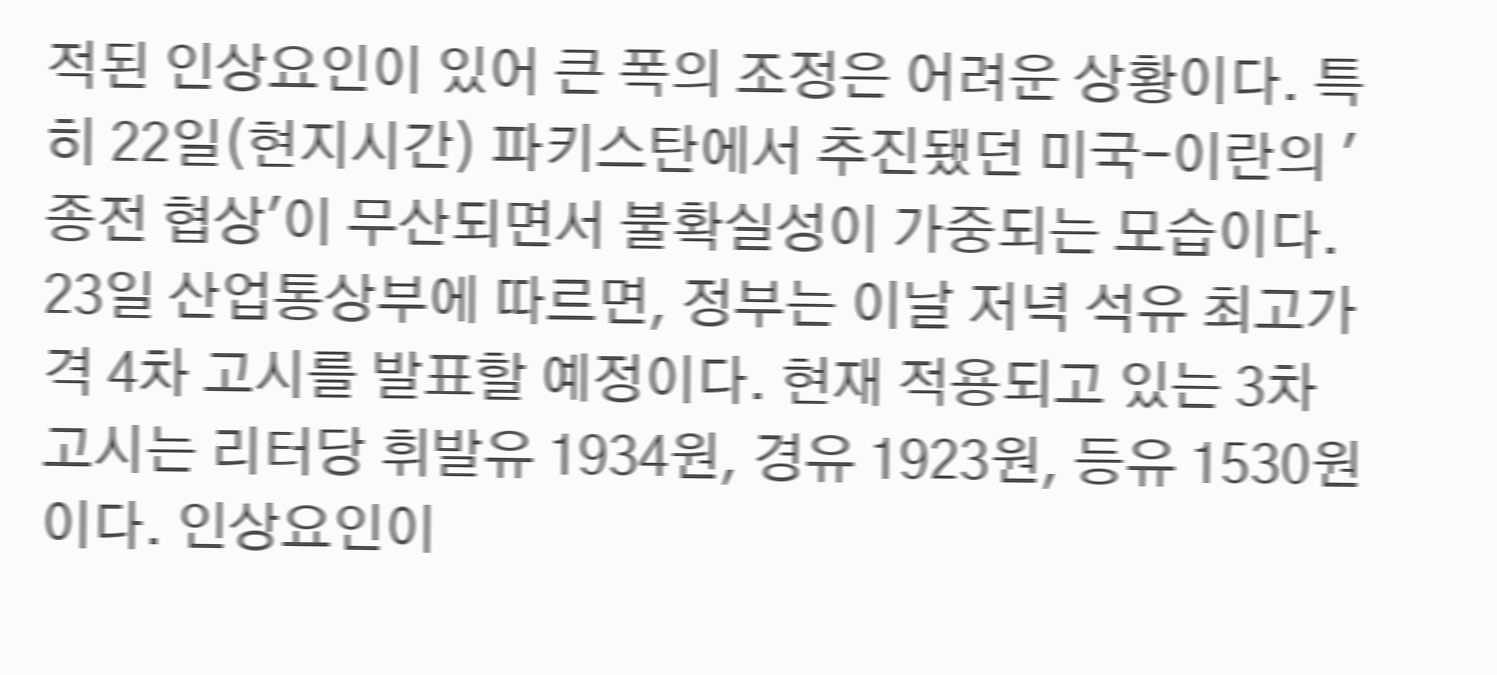적된 인상요인이 있어 큰 폭의 조정은 어려운 상황이다. 특히 22일(현지시간) 파키스탄에서 추진됐던 미국-이란의 '종전 협상'이 무산되면서 불확실성이 가중되는 모습이다. 23일 산업통상부에 따르면, 정부는 이날 저녁 석유 최고가격 4차 고시를 발표할 예정이다. 현재 적용되고 있는 3차 고시는 리터당 휘발유 1934원, 경유 1923원, 등유 1530원이다. 인상요인이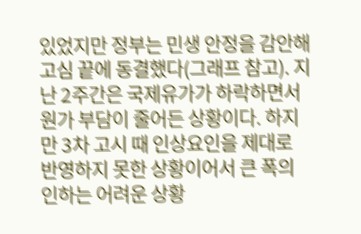있었지만 정부는 민생 안정을 감안해 고심 끝에 동결했다(그래프 참고). 지난 2주간은 국제유가가 하락하면서 원가 부담이 줄어든 상황이다. 하지만 3차 고시 때 인상요인을 제대로 반영하지 못한 상황이어서 큰 폭의 인하는 어려운 상황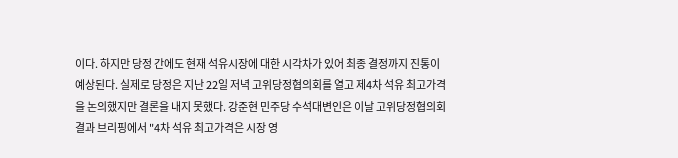이다. 하지만 당정 간에도 현재 석유시장에 대한 시각차가 있어 최종 결정까지 진통이 예상된다. 실제로 당정은 지난 22일 저녁 고위당정협의회를 열고 제4차 석유 최고가격을 논의했지만 결론을 내지 못했다. 강준현 민주당 수석대변인은 이날 고위당정협의회 결과 브리핑에서 "4차 석유 최고가격은 시장 영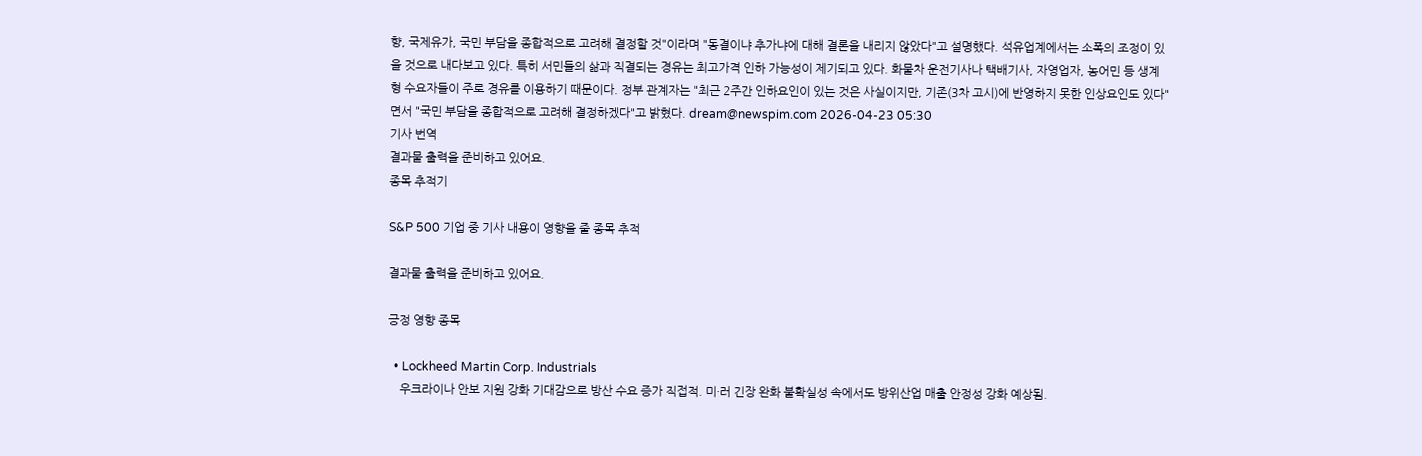향, 국제유가, 국민 부담을 종합적으로 고려해 결정할 것"이라며 "동결이냐 추가냐에 대해 결론을 내리지 않았다"고 설명했다. 석유업계에서는 소폭의 조정이 있을 것으로 내다보고 있다. 특히 서민들의 삶과 직결되는 경유는 최고가격 인하 가능성이 제기되고 있다. 화물차 운전기사나 택배기사, 자영업자, 농어민 등 생계형 수요자들이 주로 경유를 이용하기 때문이다. 정부 관계자는 "최근 2주간 인하요인이 있는 것은 사실이지만, 기존(3차 고시)에 반영하지 못한 인상요인도 있다"면서 "국민 부담을 종합적으로 고려해 결정하겠다"고 밝혔다. dream@newspim.com 2026-04-23 05:30
기사 번역
결과물 출력을 준비하고 있어요.
종목 추적기

S&P 500 기업 중 기사 내용이 영향을 줄 종목 추적

결과물 출력을 준비하고 있어요.

긍정 영향 종목

  • Lockheed Martin Corp. Industrials
    우크라이나 안보 지원 강화 기대감으로 방산 수요 증가 직접적. 미·러 긴장 완화 불확실성 속에서도 방위산업 매출 안정성 강화 예상됨.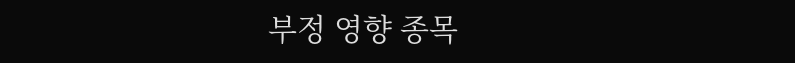부정 영향 종목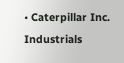• Caterpillar Inc. Industrials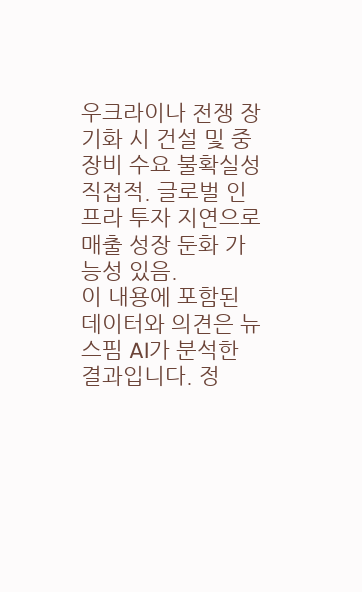우크라이나 전쟁 장기화 시 건설 및 중장비 수요 불확실성 직접적. 글로벌 인프라 투자 지연으로 매출 성장 둔화 가능성 있음.
이 내용에 포함된 데이터와 의견은 뉴스핌 AI가 분석한 결과입니다. 정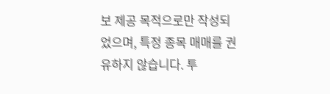보 제공 목적으로만 작성되었으며, 특정 종목 매매를 권유하지 않습니다. 투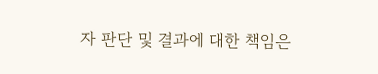자 판단 및 결과에 대한 책임은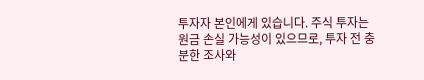투자자 본인에게 있습니다. 주식 투자는 원금 손실 가능성이 있으므로, 투자 전 충분한 조사와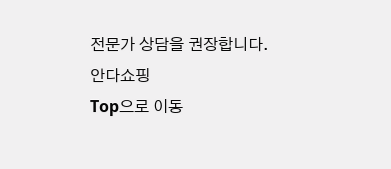전문가 상담을 권장합니다.
안다쇼핑
Top으로 이동